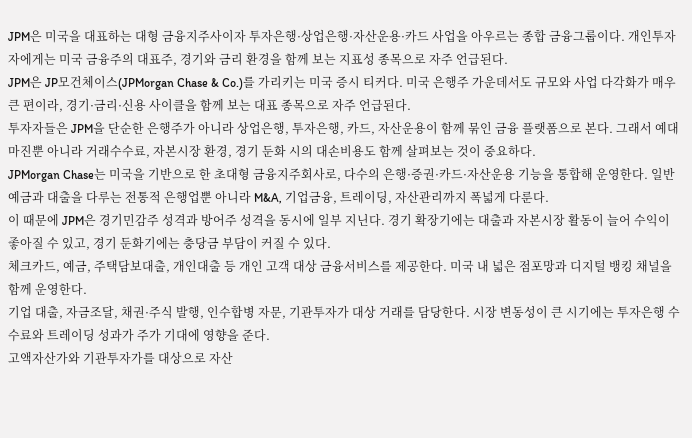JPM은 미국을 대표하는 대형 금융지주사이자 투자은행·상업은행·자산운용·카드 사업을 아우르는 종합 금융그룹이다. 개인투자자에게는 미국 금융주의 대표주, 경기와 금리 환경을 함께 보는 지표성 종목으로 자주 언급된다.
JPM은 JP모건체이스(JPMorgan Chase & Co.)를 가리키는 미국 증시 티커다. 미국 은행주 가운데서도 규모와 사업 다각화가 매우 큰 편이라, 경기·금리·신용 사이클을 함께 보는 대표 종목으로 자주 언급된다.
투자자들은 JPM을 단순한 은행주가 아니라 상업은행, 투자은행, 카드, 자산운용이 함께 묶인 금융 플랫폼으로 본다. 그래서 예대마진뿐 아니라 거래수수료, 자본시장 환경, 경기 둔화 시의 대손비용도 함께 살펴보는 것이 중요하다.
JPMorgan Chase는 미국을 기반으로 한 초대형 금융지주회사로, 다수의 은행·증권·카드·자산운용 기능을 통합해 운영한다. 일반 예금과 대출을 다루는 전통적 은행업뿐 아니라 M&A, 기업금융, 트레이딩, 자산관리까지 폭넓게 다룬다.
이 때문에 JPM은 경기민감주 성격과 방어주 성격을 동시에 일부 지닌다. 경기 확장기에는 대출과 자본시장 활동이 늘어 수익이 좋아질 수 있고, 경기 둔화기에는 충당금 부담이 커질 수 있다.
체크카드, 예금, 주택담보대출, 개인대출 등 개인 고객 대상 금융서비스를 제공한다. 미국 내 넓은 점포망과 디지털 뱅킹 채널을 함께 운영한다.
기업 대출, 자금조달, 채권·주식 발행, 인수합병 자문, 기관투자가 대상 거래를 담당한다. 시장 변동성이 큰 시기에는 투자은행 수수료와 트레이딩 성과가 주가 기대에 영향을 준다.
고액자산가와 기관투자가를 대상으로 자산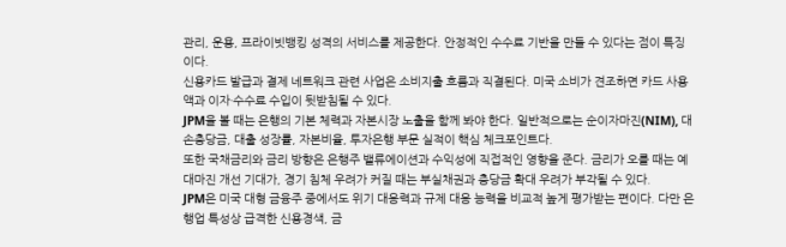관리, 운용, 프라이빗뱅킹 성격의 서비스를 제공한다. 안정적인 수수료 기반을 만들 수 있다는 점이 특징이다.
신용카드 발급과 결제 네트워크 관련 사업은 소비지출 흐름과 직결된다. 미국 소비가 견조하면 카드 사용액과 이자·수수료 수입이 뒷받침될 수 있다.
JPM을 볼 때는 은행의 기본 체력과 자본시장 노출을 함께 봐야 한다. 일반적으로는 순이자마진(NIM), 대손충당금, 대출 성장률, 자본비율, 투자은행 부문 실적이 핵심 체크포인트다.
또한 국채금리와 금리 방향은 은행주 밸류에이션과 수익성에 직접적인 영향을 준다. 금리가 오를 때는 예대마진 개선 기대가, 경기 침체 우려가 커질 때는 부실채권과 충당금 확대 우려가 부각될 수 있다.
JPM은 미국 대형 금융주 중에서도 위기 대응력과 규제 대응 능력을 비교적 높게 평가받는 편이다. 다만 은행업 특성상 급격한 신용경색, 금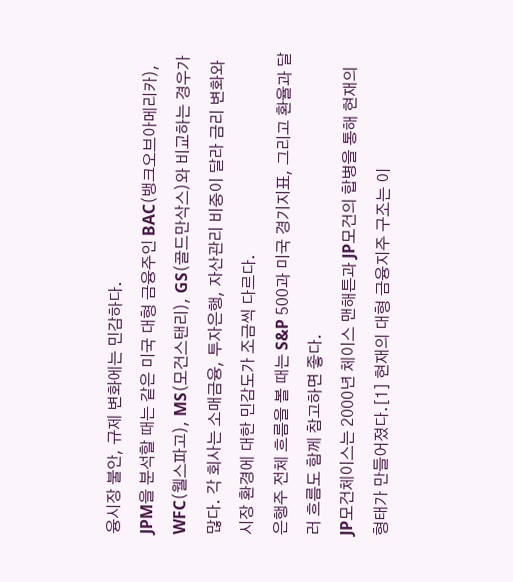융시장 불안, 규제 변화에는 민감하다.
JPM을 분석할 때는 같은 미국 대형 금융주인 BAC(뱅크오브아메리카), WFC(웰스파고), MS(모건스탠리), GS(골드만삭스)와 비교하는 경우가 많다. 각 회사는 소매금융, 투자은행, 자산관리 비중이 달라 금리 변화와 시장 환경에 대한 민감도가 조금씩 다르다.
은행주 전체 흐름을 볼 때는 S&P 500과 미국 경기지표, 그리고 환율과 달러 흐름도 함께 참고하면 좋다.
JP모건체이스는 2000년 체이스 맨해튼과 JP모건의 합병을 통해 현재의 형태가 만들어졌다.[1] 현재의 대형 금융지주 구조는 이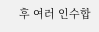후 여러 인수합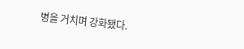병을 거치며 강화됐다.